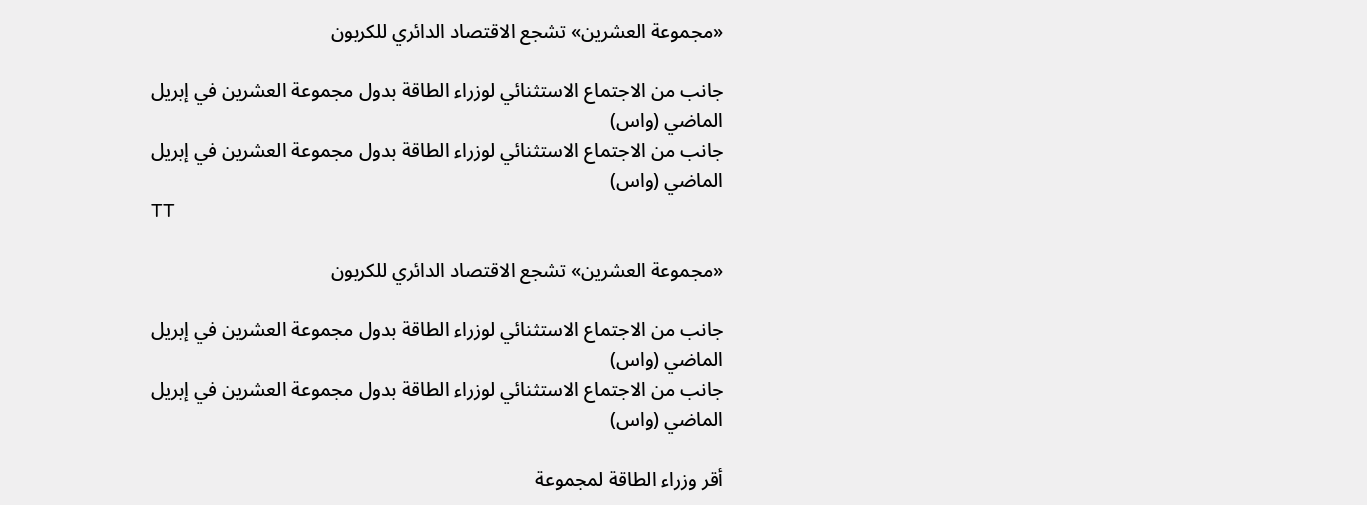«مجموعة العشرين» تشجع الاقتصاد الدائري للكربون

جانب من الاجتماع الاستثنائي لوزراء الطاقة بدول مجموعة العشرين في إبريل الماضي (واس)
جانب من الاجتماع الاستثنائي لوزراء الطاقة بدول مجموعة العشرين في إبريل الماضي (واس)
TT

«مجموعة العشرين» تشجع الاقتصاد الدائري للكربون

جانب من الاجتماع الاستثنائي لوزراء الطاقة بدول مجموعة العشرين في إبريل الماضي (واس)
جانب من الاجتماع الاستثنائي لوزراء الطاقة بدول مجموعة العشرين في إبريل الماضي (واس)

أقر وزراء الطاقة لمجموعة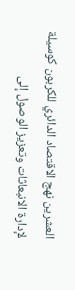العشرين نهج الاقتصاد الدائري للكربون كوسيلة لإدارة الانبعاثات وتعزيز الوصول إلى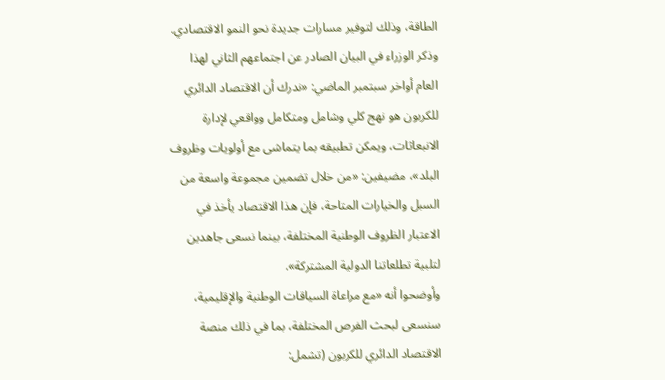الطاقة، وذلك لتوفير مسارات جديدة نحو النمو الاقتصادي.
وذكر الوزراء في البيان الصادر عن اجتماعهم الثاني لهذا العام أواخر سبتمبر الماضي: «ندرك أن الاقتصاد الدائري للكربون هو نهج كلي وشامل ومتكامل وواقعي لإدارة الانبعاثات، ويمكن تطبيقه بما يتماشى مع أولويات وظروف البلد»، مضيفين: «من خلال تضمين مجموعة واسعة من السبل والخيارات المتاحة، فإن هذا الاقتصاد يأخذ في الاعتبار الظروف الوطنية المختلفة، بينما نسعى جاهدين لتلبية تطلعاتنا الدولية المشتركة».
وأوضحوا أنه «مع مراعاة السياقات الوطنية والإقليمية، سنسعى لبحث الفرص المختلفة، بما في ذلك منصة الاقتصاد الدائري للكربون (تشمل: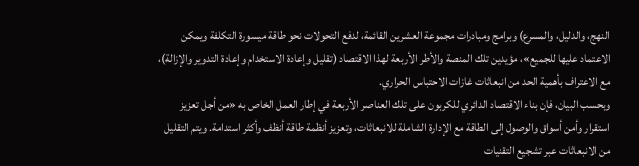النهج، والدليل، والمسرع) وبرامج ومبادرات مجموعة العشرين القائمة، لدفع التحولات نحو طاقة ميسورة التكلفة ويمكن الاعتماد عليها للجميع»، مؤيدين تلك المنصة والأطر الأربعة لهذا الاقتصاد (تقليل وإعادة الاستخدام وإعادة التدوير والإزالة)، مع الاعتراف بأهمية الحد من انبعاثات غازات الاحتباس الحراري.
وبحسب البيان، فإن بناء الاقتصاد الدائري للكربون على تلك العناصر الأربعة في إطار العمل الخاص به «من أجل تعزيز استقرار وأمن أسواق والوصول إلى الطاقة مع الإدارة الشاملة للانبعاثات، وتعزيز أنظمة طاقة أنظف وأكثر استدامة. ويتم التقليل من الانبعاثات عبر تشجيع التقنيات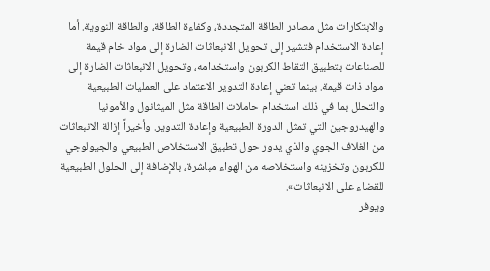والابتكارات مثل مصادر الطاقة المتجددة، وكفاءة الطاقة، والطاقة النووية. أما إعادة الاستخدام فتشير إلى تحويل الانبعاثات الضارة إلى مواد خام قيمة للصناعات بتطبيق التقاط الكربون واستخدامه، وتحويل الانبعاثات الضارة إلى مواد ذات قيمة. بينما تعني إعادة التدوير الاعتماد على العمليات الطبيعية والتحلل بما في ذلك استخدام حاملات الطاقة مثل الميثانول والأمونيا والهيدروجين التي تمثل الدورة الطبيعية وإعادة التدوير. وأخيراً إزالة الانبعاثات من الغلاف الجوي والذي يدور حول تطبيق الاستخلاص الطبيعي والجيولوجي للكربون وتخزينه واستخلاصه من الهواء مباشرة، بالإضافة إلى الحلول الطبيعية للقضاء على الانبعاثات».
ويوفر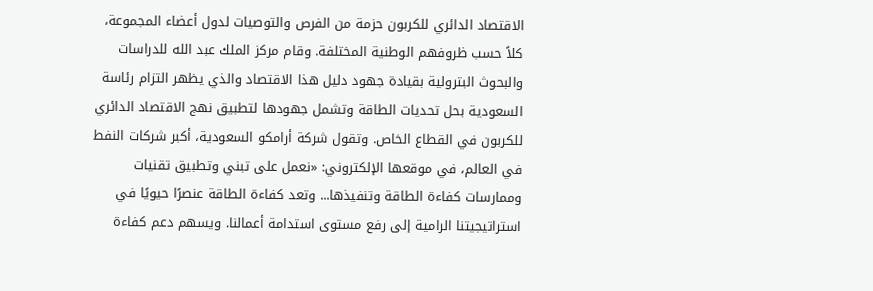الاقتصاد الدائري للكربون حزمة من الفرص والتوصيات لدول أعضاء المجموعة، كلاً حسب ظروفهم الوطنية المختلفة. وقام مركز الملك عبد الله للدراسات والبحوث البترولية بقيادة جهود دليل هذا الاقتصاد والذي يظهر التزام رئاسة السعودية بحل تحديات الطاقة وتشمل جهودها لتطبيق نهج الاقتصاد الدائري للكربون في القطاع الخاص. وتقول شركة أرامكو السعودية، أكبر شركات النفط في العالم، في موقعها الإلكتروني: «نعمل على تبني وتطبيق تقنيات وممارسات كفاءة الطاقة وتنفيذها... وتعد كفاءة الطاقة عنصرًا حيويًا في استراتيجيتنا الرامية إلى رفع مستوى استدامة أعمالنا. ويسهم دعم كفاءة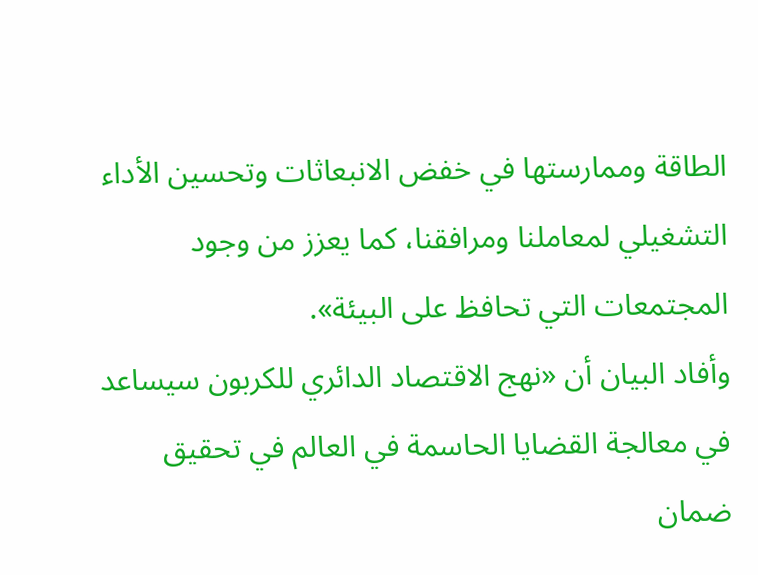الطاقة وممارستها في خفض الانبعاثات وتحسين الأداء التشغيلي لمعاملنا ومرافقنا، كما يعزز من وجود المجتمعات التي تحافظ على البيئة».
وأفاد البيان أن «نهج الاقتصاد الدائري للكربون سيساعد في معالجة القضايا الحاسمة في العالم في تحقيق ضمان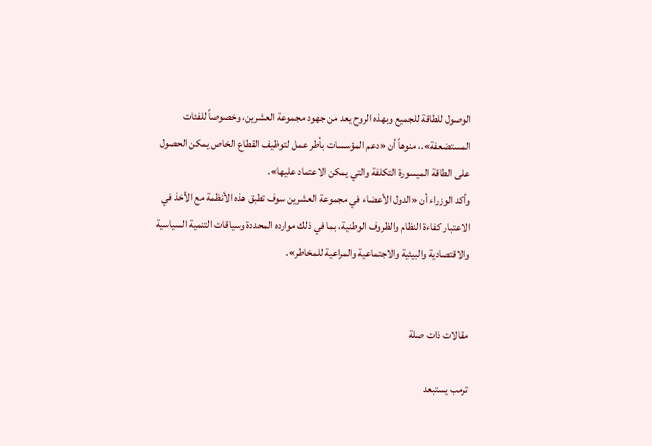الوصول للطاقة للجميع وبهذه الروح يعد من جهود مجموعة العشرين، وخصوصاً للفئات المستضعفة».، منوهاً أن «دعم المؤسسات بأطر عمل لتوظيف القطاع الخاص يمكن الحصول على الطاقة الميسورة التكلفة والتي يمكن الاعتماد عليها».
وأكد الوزراء أن «الدول الأعضاء في مجموعة العشرين سوف تطبق هذه الأنظمة مع الأخذ في الاعتبار كفاءة النظام والظروف الوطنية، بما في ذلك موارده المحددة وسياقات التنمية السياسية والاقتصادية والبيئية والاجتماعية والمراعية للمخاطر».


مقالات ذات صلة

ترمب يستبعد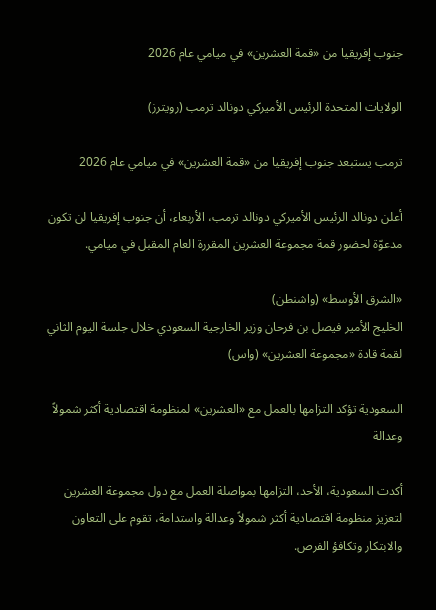جنوب إفريقيا من «قمة العشرين» في ميامي عام 2026

الولايات المتحدة الرئيس الأميركي دونالد ترمب (رويترز)

ترمب يستبعد جنوب إفريقيا من «قمة العشرين» في ميامي عام 2026

أعلن دونالد الرئيس الأميركي دونالد ترمب، الأربعاء، أن جنوب إفريقيا لن تكون مدعوّة لحضور قمة مجموعة العشرين المقررة العام المقبل في ميامي.

«الشرق الأوسط» (واشنطن)
الخليج الأمير فيصل بن فرحان وزير الخارجية السعودي خلال جلسة اليوم الثاني لقمة قادة «مجموعة العشرين» (واس)

السعودية تؤكد التزامها بالعمل مع «العشرين» لمنظومة اقتصادية أكثر شمولاً وعدالة

أكدت السعودية، الأحد، التزامها بمواصلة العمل مع دول مجموعة العشرين لتعزيز منظومة اقتصادية أكثر شمولاً وعدالة واستدامة، تقوم على التعاون والابتكار وتكافؤ الفرص.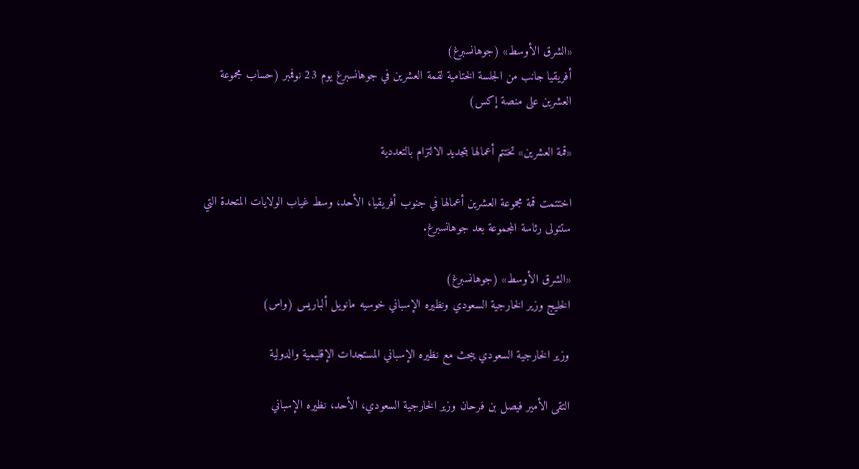«الشرق الأوسط» (جوهانسبرغ)
أفريقيا جانب من الجلسة الختامية لقمة العشرين في جوهانسبرغ يوم 23 نوفمبر (حساب مجموعة العشرين على منصة إكس)

«قمة العشرين» تختتم أعمالها بتجديد الالتزام بالتعددية

اختتمت قمة مجموعة العشرين أعمالها في جنوب أفريقيا، الأحد، وسط غياب الولايات المتحدة التي ستتولى رئاسة المجموعة بعد جوهانسبرغ.

«الشرق الأوسط» (جوهانسبرغ)
الخليج وزير الخارجية السعودي ونظيره الإسباني خوسيه مانويل ألباريس (واس)

وزير الخارجية السعودي يبحث مع نظيره الإسباني المستجدات الإقليمية والدولية

التقى الأمير فيصل بن فرحان وزير الخارجية السعودي، الأحد، نظيره الإسباني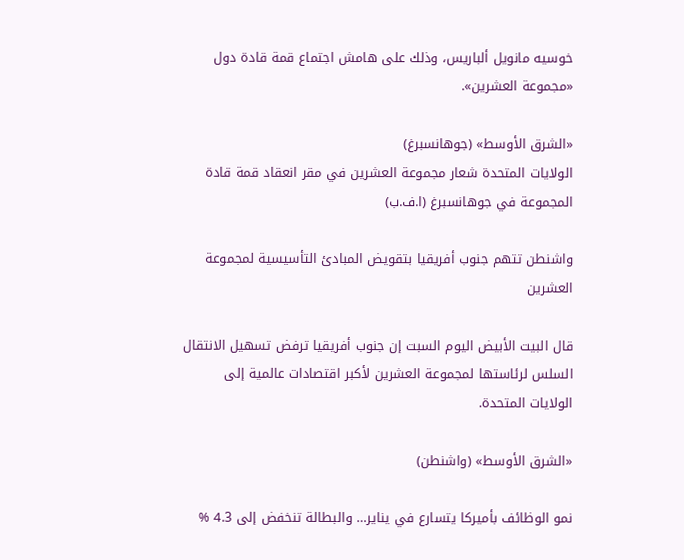خوسيه مانويل ألباريس، وذلك على هامش اجتماع قمة قادة دول «مجموعة العشرين».

«الشرق الأوسط» (جوهانسبرغ)
الولايات المتحدة شعار مجموعة العشرين في مقر انعقاد قمة قادة المجموعة في جوهانسبرغ (ا.ف.ب)

واشنطن تتهم جنوب أفريقيا بتقويض المبادئ التأسيسية لمجموعة العشرين

قال البيت الأبيض اليوم السبت إن جنوب أفريقيا ترفض تسهيل الانتقال السلس لرئاستها لمجموعة العشرين لأكبر اقتصادات عالمية إلى الولايات المتحدة.

«الشرق الأوسط» (واشنطن)

نمو الوظائف بأميركا يتسارع في يناير… والبطالة تنخفض إلى 4.3 %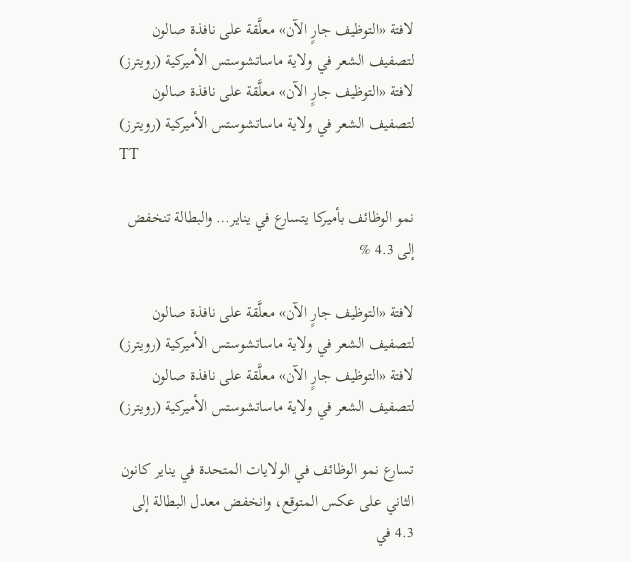لافتة «التوظيف جارٍ الآن» معلَّقة على نافذة صالون لتصفيف الشعر في ولاية ماساتشوستس الأميركية (رويترز)
لافتة «التوظيف جارٍ الآن» معلَّقة على نافذة صالون لتصفيف الشعر في ولاية ماساتشوستس الأميركية (رويترز)
TT

نمو الوظائف بأميركا يتسارع في يناير… والبطالة تنخفض إلى 4.3 %

لافتة «التوظيف جارٍ الآن» معلَّقة على نافذة صالون لتصفيف الشعر في ولاية ماساتشوستس الأميركية (رويترز)
لافتة «التوظيف جارٍ الآن» معلَّقة على نافذة صالون لتصفيف الشعر في ولاية ماساتشوستس الأميركية (رويترز)

تسارع نمو الوظائف في الولايات المتحدة في يناير كانون الثاني على عكس المتوقع، وانخفض معدل البطالة إلى 4.3 في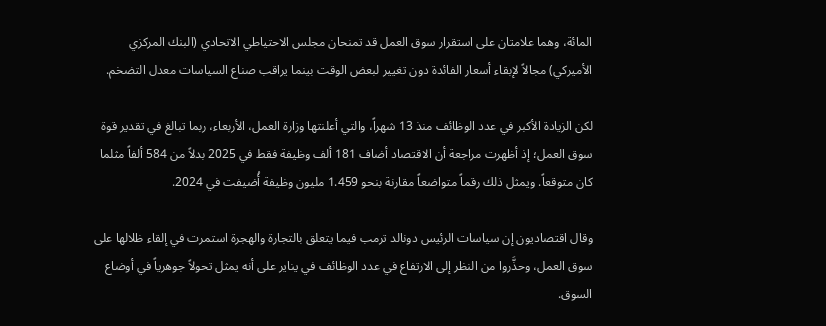المائة، وهما علامتان على استقرار سوق العمل قد تمنحان مجلس الاحتياطي الاتحادي (البنك المركزي الأميركي) مجالاً لإبقاء أسعار الفائدة دون تغيير لبعض الوقت بينما يراقب صناع السياسات معدل التضخم.

لكن الزيادة الأكبر في عدد الوظائف منذ 13 شهراً، والتي أعلنتها وزارة العمل، الأربعاء، ‌ربما تبالغ في تقدير ‌قوة سوق العمل؛ إذ أظهرت مراجعة أن الاقتصاد أضاف 181 ألف وظيفة فقط في 2025 بدلاً من 584 ألفاً مثلما كان متوقعاً. ويمثل ذلك رقماً متواضعاً مقارنة بنحو 1.459 مليون وظيفة أُضيفت في 2024.

وقال اقتصاديون إن سياسات الرئيس دونالد ترمب فيما يتعلق بالتجارة والهجرة استمرت ‌في إلقاء ظلالها ‌على سوق العمل، وحذَّروا من النظر إلى الارتفاع في ‌عدد الوظائف في يناير ‌على أنه يمثل تحولاً جوهرياً في أوضاع السوق.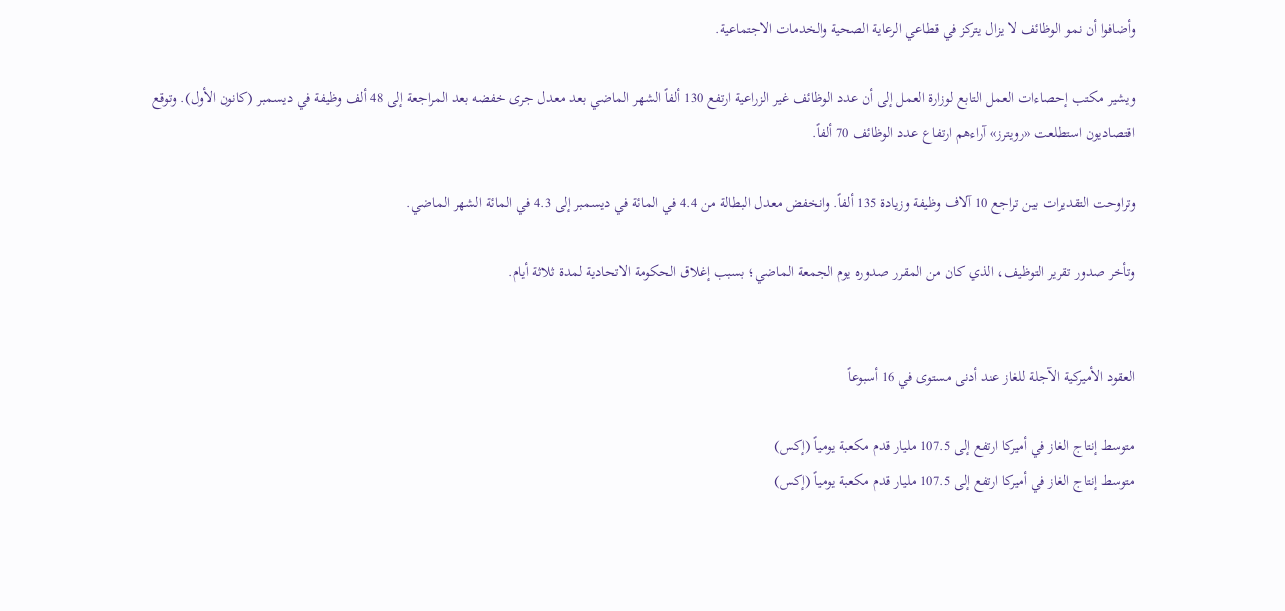وأضافوا أن نمو الوظائف لا يزال يتركز في قطاعي الرعاية الصحية والخدمات الاجتماعية.

ويشير مكتب إحصاءات العمل التابع ‌لوزارة العمل إلى أن عدد الوظائف غير الزراعية ارتفع 130 ألفاً الشهر الماضي بعد معدل جرى خفضه بعد المراجعة إلى 48 ألف وظيفة في ديسمبر (كانون الأول). وتوقع اقتصاديون استطلعت «رويترز» آراءهم ارتفاع عدد الوظائف 70 ألفاً.

وتراوحت التقديرات بين تراجع 10 آلاف وظيفة وزيادة 135 ألفاً. وانخفض معدل البطالة من 4.4 في المائة في ديسمبر إلى 4.3 في المائة الشهر الماضي.

وتأخر صدور تقرير التوظيف، الذي كان من المقرر صدوره يوم الجمعة الماضي؛ بسبب إغلاق الحكومة الاتحادية لمدة ثلاثة أيام.


العقود الأميركية الآجلة للغاز عند أدنى مستوى في 16 أسبوعاً

متوسط إنتاج الغاز في أميركا ارتفع إلى 107.5 مليار ‌قدم مكعبة يومياً (إكس)
متوسط إنتاج الغاز في أميركا ارتفع إلى 107.5 مليار ‌قدم مكعبة يومياً (إكس)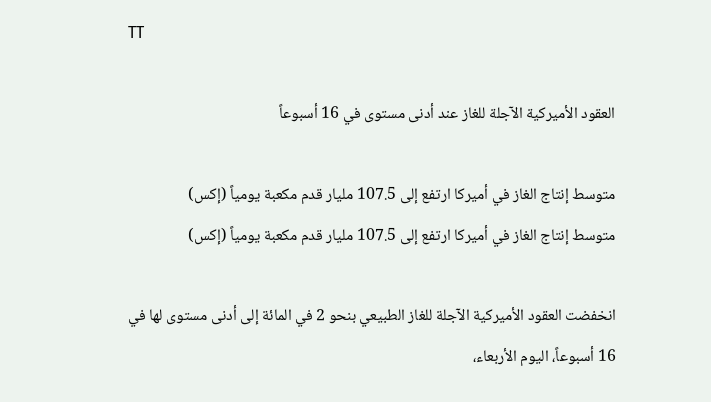TT

العقود الأميركية الآجلة للغاز عند أدنى مستوى في 16 أسبوعاً

متوسط إنتاج الغاز في أميركا ارتفع إلى 107.5 مليار ‌قدم مكعبة يومياً (إكس)
متوسط إنتاج الغاز في أميركا ارتفع إلى 107.5 مليار ‌قدم مكعبة يومياً (إكس)

انخفضت ‌العقود الأميركية الآجلة للغاز الطبيعي بنحو 2 في المائة إلى أدنى مستوى لها في 16 أسبوعاً، اليوم الأربعاء،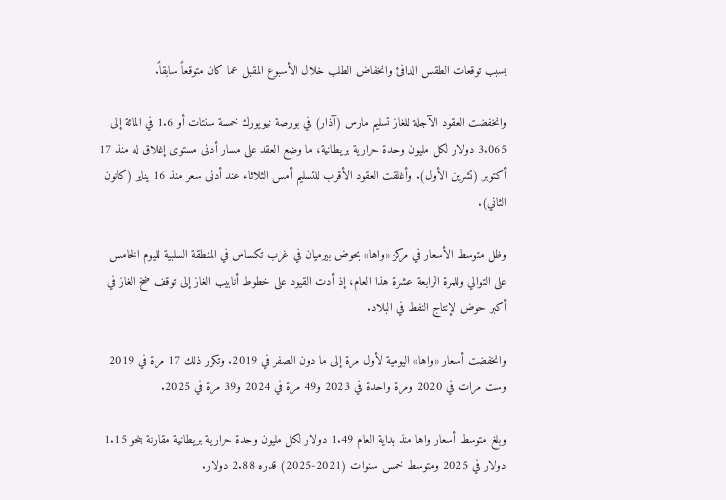بسبب توقعات الطقس الدافئ وانخفاض الطلب خلال الأسبوع المقبل عما كان متوقعاً سابقاً.

وانخفضت العقود الآجلة للغاز تسليم مارس (آذار) في بورصة نيويورك خمسة سنتات أو 1.6 في المائة إلى 3.065 دولار لكل مليون وحدة حرارية بريطانية، ما وضع العقد على مسار أدنى مستوى إغلاق له منذ 17 أكتوبر (تشرين الأول). وأغلقت العقود الأقرب للتسليم أمس الثلاثاء عند أدنى سعر منذ 16 يناير (كانون الثاني).

وظل متوسط الأسعار في مركز «واها» بحوض بيرميان في غرب تكساس في المنطقة السلبية لليوم الخامس على التوالي ‌وللمرة الرابعة عشرة ‌هذا العام، إذ أدت القيود على خطوط أنابيب الغاز ‌إلى توقف ضخ الغاز في أكبر حوض لإنتاج النفط في البلاد.

وانخفضت أسعار «واها» اليومية لأول مرة إلى ما دون الصفر في 2019. وتكرر ذلك 17 مرة في 2019 وست مرات في 2020 ومرة واحدة في 2023 و49 مرة في 2024 و39 مرة في 2025.

وبلغ متوسط أسعار واها منذ بداية العام 1.49 دولار لكل مليون وحدة حرارية بريطانية مقارنة بنحو 1.15 دولار في 2025 ومتوسط خمس سنوات (2021-2025) قدره 2.88 دولار.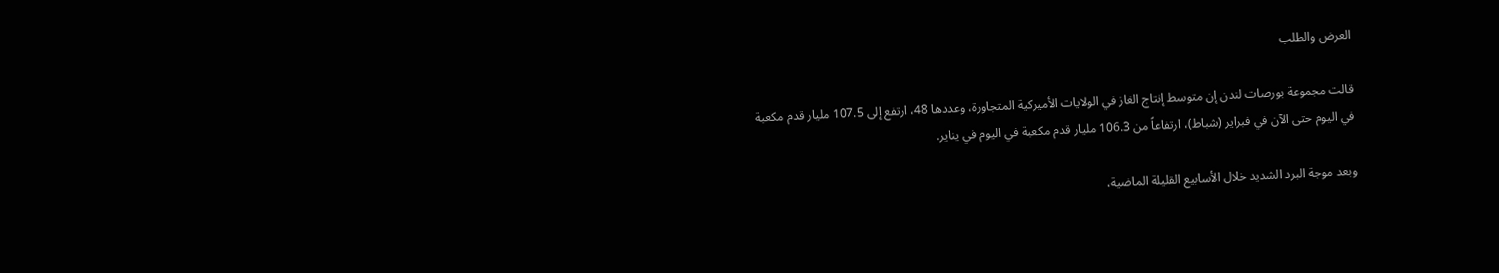العرض والطلب

قالت مجموعة بورصات لندن إن ‌متوسط إنتاج الغاز في الولايات الأميركية المتجاورة، وعددها 48، ارتفع إلى 107.5 مليار ‌قدم مكعبة في اليوم حتى الآن في فبراير (شباط)، ارتفاعاً من ‌106.3 مليار قدم مكعبة في اليوم في يناير.

وبعد موجة البرد الشديد خلال الأسابيع القليلة الماضية،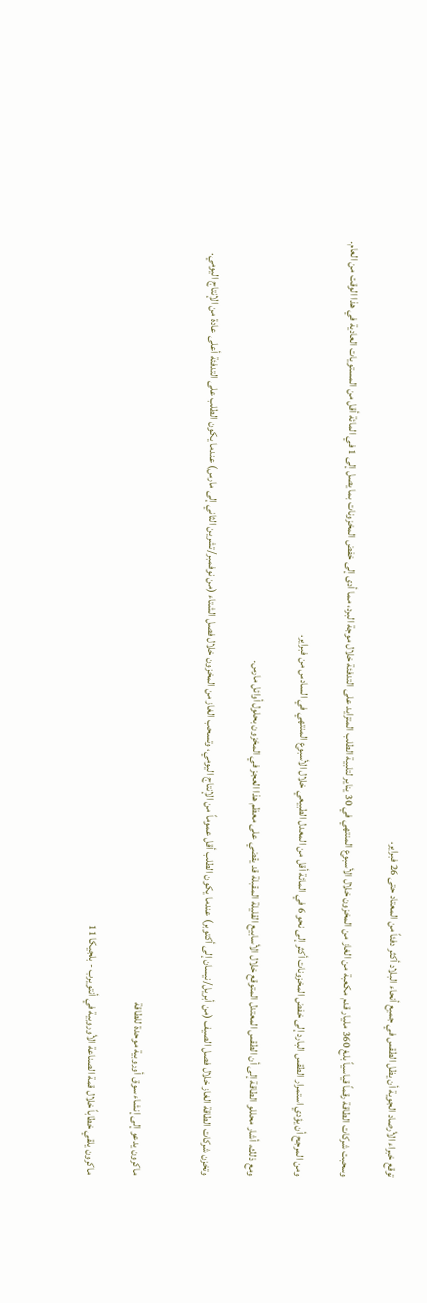توقع خبراء الأرصاد الجوية أن يظل الطقس في جميع أنحاء البلاد أكثر دفئاً من المعتاد حتى 26 فبراير.

وسحبت شركات الطاقة رقماً ‌قياسياً بلغ 360 مليار قدم مكعبة من الغاز من المخزون خلال الأسبوع المنتهي في 30 يناير لتلبية الطلب المتزايد على التدفئة خلال موجة البرد، مما أدى إلى خفض المخزونات بما يصل إلى 1 في المائة أقل من المستويات العادية في هذا الوقت من العام.

ومن المرجح أن يؤدي استمرار الطقس البارد إلى خفض المخزونات أكثر إلى نحو 6 في المائة أقل من المعدل الطبيعي خلال الأسبوع المنتهي في السادس من فبراير.

ومع ذلك، أشار محللو الطاقة إلى أن الطقس المعتدل المتوقع خلال الأسابيع القليلة المقبلة قد يقضي على معظم هذا العجز في المخزون بحلول أوائل مارس.

وتخزن شركات الطاقة الغاز خلال فصل الصيف (من أبريل/نيسان إلى أكتوبر) عندما يكون الطلب أقل عموماً من الإنتاج اليومي، وتسحب الغاز من المخزون خلال فصل الشتاء (من نوفمبر/تشرين الثاني إلى مارس) عندما يكون الطلب على التدفئة أعلى عادة من الإنتاج اليومي.


ماكرون يدعو إلى إنشاء سوق أوروبية موحدة للطاقة

ماكرون يلقي خطاباً خلال قمة الصناعة الأوروبية في أنتويرب - بلجيكا 11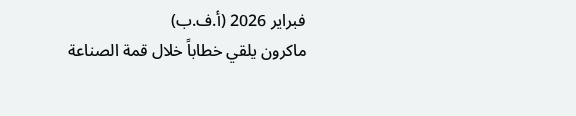فبراير 2026 (أ.ف.ب)
ماكرون يلقي خطاباً خلال قمة الصناعة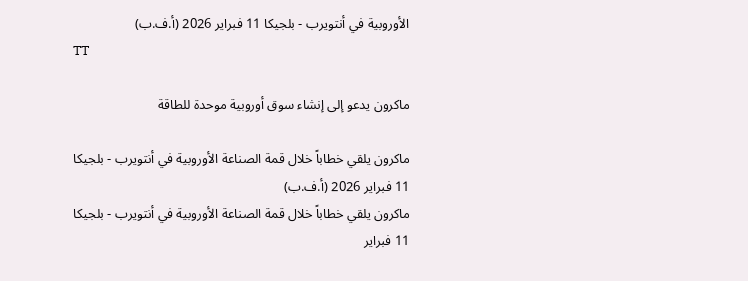الأوروبية في أنتويرب - بلجيكا 11 فبراير 2026 (أ.ف.ب)
TT

ماكرون يدعو إلى إنشاء سوق أوروبية موحدة للطاقة

ماكرون يلقي خطاباً خلال قمة الصناعة الأوروبية في أنتويرب - بلجيكا 11 فبراير 2026 (أ.ف.ب)
ماكرون يلقي خطاباً خلال قمة الصناعة الأوروبية في أنتويرب - بلجيكا 11 فبراير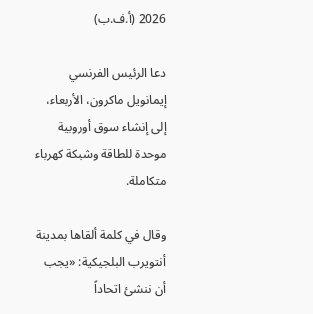2026 (أ.ف.ب)

دعا الرئيس الفرنسي إيمانويل ماكرون، الأربعاء، إلى إنشاء ‌سوق ‌أوروبية موحدة للطاقة ‌وشبكة كهرباء متكاملة.

وقال في كلمة ألقاها بمدينة أنتويرب البلجيكية: «يجب أن ننشئ اتحاداً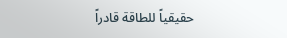حقيقياً ‌للطاقة ‌قادراً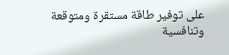على ‌توفير ‌طاقة مستقرة ومتوقعة وتنافسية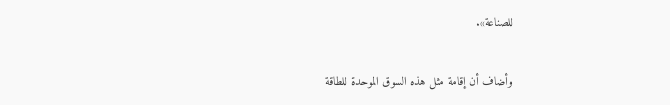للصناعة».

وأضاف أن إقامة ‌مثل هذه السوق الموحدة للطاقة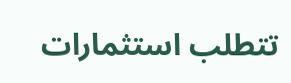تتطلب استثمارات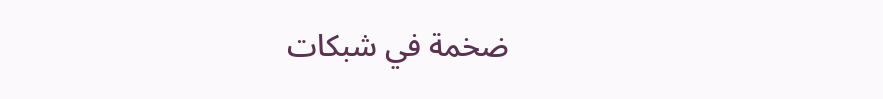ضخمة في شبكات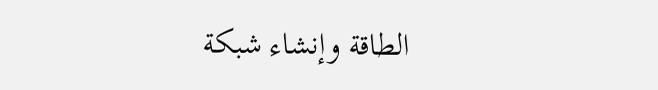الطاقة وإنشاء شبكة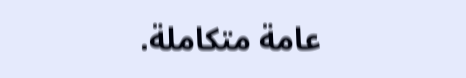عامة متكاملة.